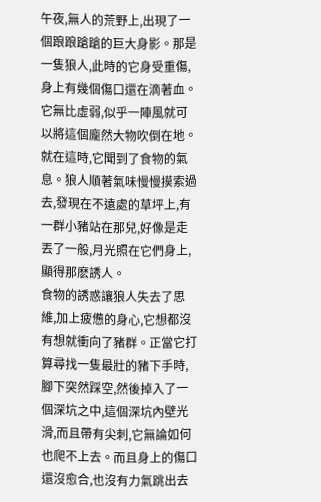午夜,無人的荒野上,出現了一個踉踉蹌蹌的巨大身影。那是一隻狼人,此時的它身受重傷,身上有幾個傷口還在滴著血。它無比虛弱,似乎一陣風就可以將這個龐然大物吹倒在地。
就在這時,它聞到了食物的氣息。狼人順著氣味慢慢摸索過去,發現在不遠處的草坪上,有一群小豬站在那兒,好像是走丟了一般,月光照在它們身上,顯得那麽誘人。
食物的誘惑讓狼人失去了思維,加上疲憊的身心,它想都沒有想就衝向了豬群。正當它打算尋找一隻最壯的豬下手時,腳下突然踩空,然後掉入了一個深坑之中,這個深坑內壁光滑,而且帶有尖刺,它無論如何也爬不上去。而且身上的傷口還沒愈合,也沒有力氣跳出去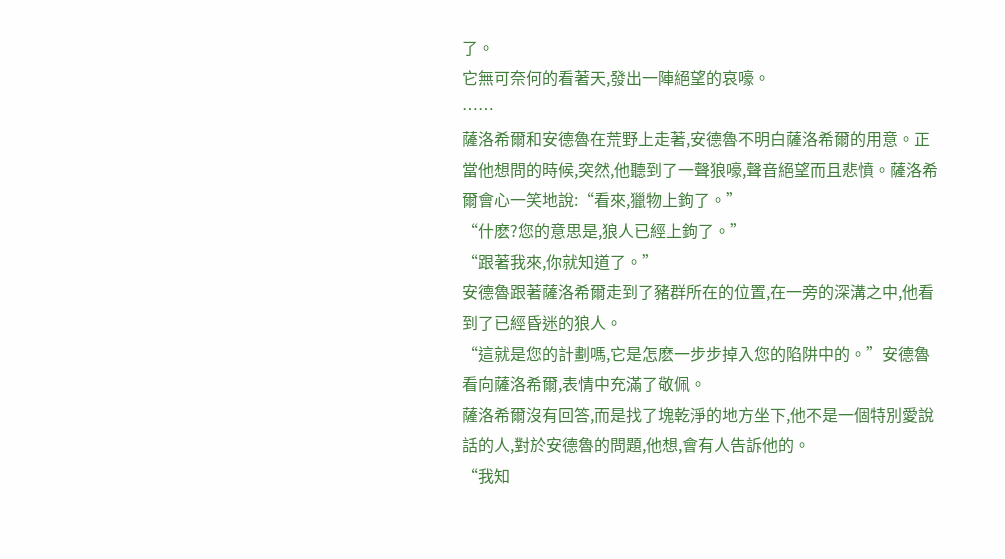了。
它無可奈何的看著天,發出一陣絕望的哀嚎。
……
薩洛希爾和安德魯在荒野上走著,安德魯不明白薩洛希爾的用意。正當他想問的時候,突然,他聽到了一聲狼嚎,聲音絕望而且悲憤。薩洛希爾會心一笑地說:“看來,獵物上鉤了。”
“什麽?您的意思是,狼人已經上鉤了。”
“跟著我來,你就知道了。”
安德魯跟著薩洛希爾走到了豬群所在的位置,在一旁的深溝之中,他看到了已經昏迷的狼人。
“這就是您的計劃嗎,它是怎麽一步步掉入您的陷阱中的。”安德魯看向薩洛希爾,表情中充滿了敬佩。
薩洛希爾沒有回答,而是找了塊乾淨的地方坐下,他不是一個特別愛說話的人,對於安德魯的問題,他想,會有人告訴他的。
“我知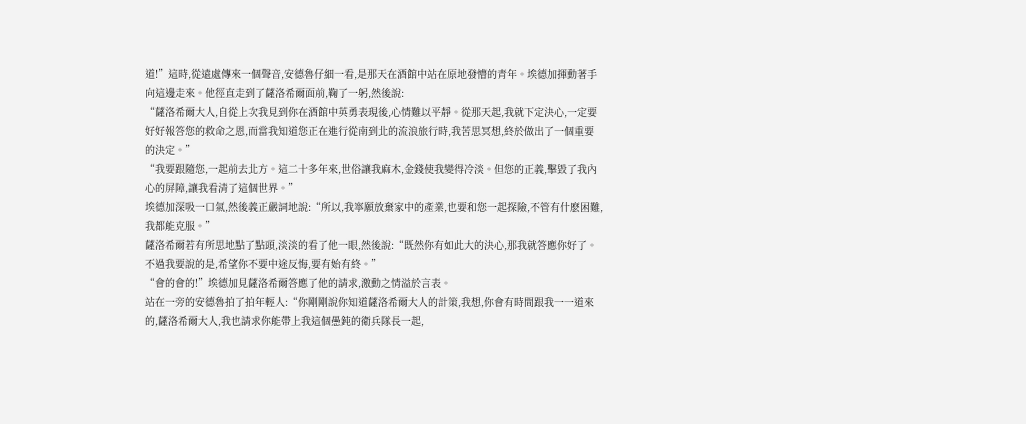道!”這時,從遠處傳來一個聲音,安德魯仔細一看,是那天在酒館中站在原地發懵的青年。埃德加揮動著手向這邊走來。他徑直走到了薩洛希爾面前,鞠了一躬,然後說:
“薩洛希爾大人,自從上次我見到你在酒館中英勇表現後,心情難以平靜。從那天起,我就下定決心,一定要好好報答您的救命之恩,而當我知道您正在進行從南到北的流浪旅行時,我苦思冥想,終於做出了一個重要的決定。”
“我要跟隨您,一起前去北方。這二十多年來,世俗讓我麻木,金錢使我變得冷淡。但您的正義,擊毀了我內心的屏障,讓我看清了這個世界。”
埃德加深吸一口氣,然後義正嚴詞地說:“所以,我寧願放棄家中的產業,也要和您一起探險,不管有什麽困難,我都能克服。”
薩洛希爾若有所思地點了點頭,淡淡的看了他一眼,然後說:“既然你有如此大的決心,那我就答應你好了。不過我要說的是,希望你不要中途反悔,要有始有終。”
“會的會的!”埃德加見薩洛希爾答應了他的請求,激動之情溢於言表。
站在一旁的安德魯拍了拍年輕人:“你剛剛說你知道薩洛希爾大人的計策,我想,你會有時間跟我一一道來的,薩洛希爾大人,我也請求你能帶上我這個愚鈍的衛兵隊長一起,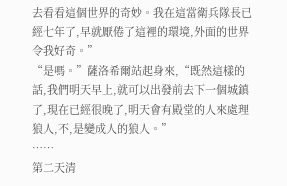去看看這個世界的奇妙。我在這當衛兵隊長已經七年了,早就厭倦了這裡的環境,外面的世界令我好奇。”
“是嗎。”薩洛希爾站起身來,“既然這樣的話,我們明天早上,就可以出發前去下一個城鎮了,現在已經很晚了,明天會有殿堂的人來處理狼人,不,是變成人的狼人。”
……
第二天清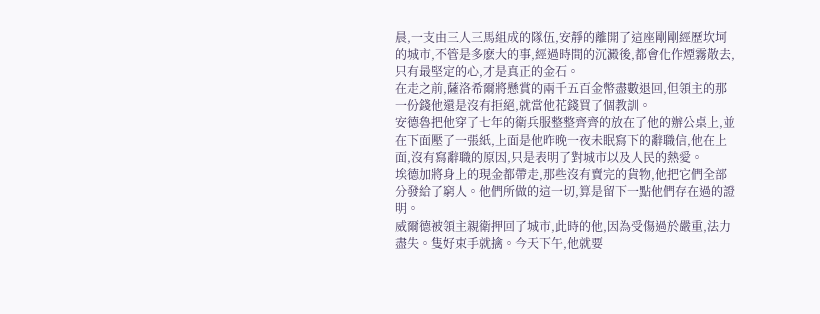晨,一支由三人三馬組成的隊伍,安靜的離開了這座剛剛經歷坎坷的城市,不管是多麽大的事,經過時間的沉澱後,都會化作煙霧散去,只有最堅定的心,才是真正的金石。
在走之前,薩洛希爾將懸賞的兩千五百金幣盡數退回,但領主的那一份錢他還是沒有拒絕,就當他花錢買了個教訓。
安德魯把他穿了七年的衛兵服整整齊齊的放在了他的辦公桌上,並在下面壓了一張紙,上面是他昨晚一夜未眠寫下的辭職信,他在上面,沒有寫辭職的原因,只是表明了對城市以及人民的熱愛。
埃德加將身上的現金都帶走,那些沒有賣完的貨物,他把它們全部分發給了窮人。他們所做的這一切,算是留下一點他們存在過的證明。
威爾德被領主親衛押回了城市,此時的他,因為受傷過於嚴重,法力盡失。隻好束手就擒。今天下午,他就要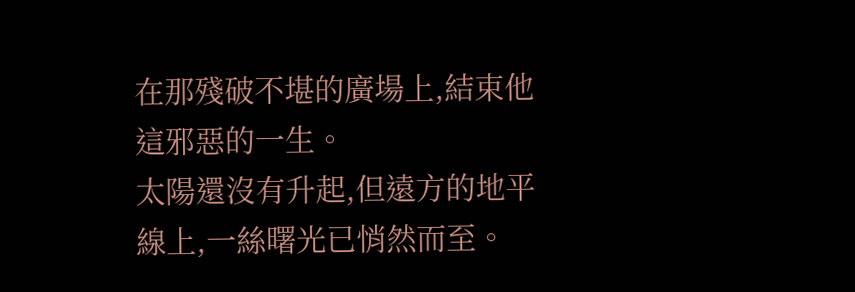在那殘破不堪的廣場上,結束他這邪惡的一生。
太陽還沒有升起,但遠方的地平線上,一絲曙光已悄然而至。